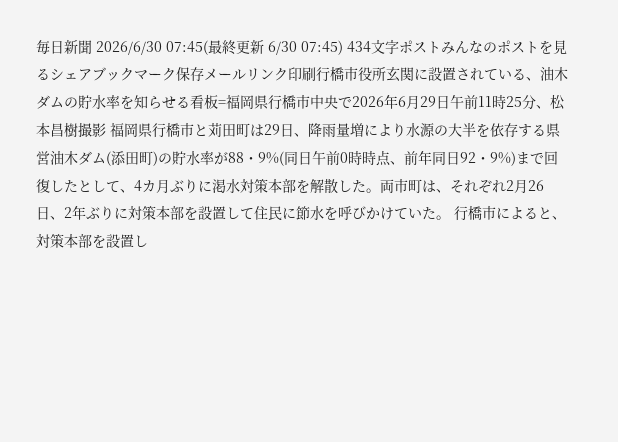毎日新聞 2026/6/30 07:45(最終更新 6/30 07:45) 434文字ポストみんなのポストを見るシェアブックマーク保存メールリンク印刷行橋市役所玄関に設置されている、油木ダムの貯水率を知らせる看板=福岡県行橋市中央で2026年6月29日午前11時25分、松本昌樹撮影 福岡県行橋市と苅田町は29日、降雨量増により水源の大半を依存する県営油木ダム(添田町)の貯水率が88・9%(同日午前0時時点、前年同日92・9%)まで回復したとして、4カ月ぶりに渇水対策本部を解散した。両市町は、それぞれ2月26日、2年ぶりに対策本部を設置して住民に節水を呼びかけていた。 行橋市によると、対策本部を設置し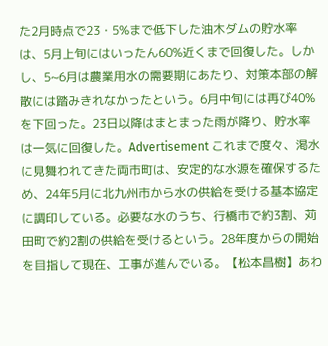た2月時点で23・5%まで低下した油木ダムの貯水率は、5月上旬にはいったん60%近くまで回復した。しかし、5~6月は農業用水の需要期にあたり、対策本部の解散には踏みきれなかったという。6月中旬には再び40%を下回った。23日以降はまとまった雨が降り、貯水率は一気に回復した。Advertisement これまで度々、渇水に見舞われてきた両市町は、安定的な水源を確保するため、24年5月に北九州市から水の供給を受ける基本協定に調印している。必要な水のうち、行橋市で約3割、苅田町で約2割の供給を受けるという。28年度からの開始を目指して現在、工事が進んでいる。【松本昌樹】あわ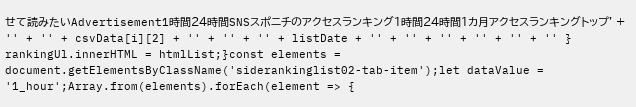せて読みたいAdvertisement1時間24時間SNSスポニチのアクセスランキング1時間24時間1カ月アクセスランキングトップ' + '' + '' + csvData[i][2] + '' + '' + '' + listDate + '' + '' + '' + '' + '' + '' } rankingUl.innerHTML = htmlList;}const elements = document.getElementsByClassName('siderankinglist02-tab-item');let dataValue = '1_hour';Array.from(elements).forEach(element => {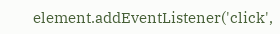element.addEventListener('click',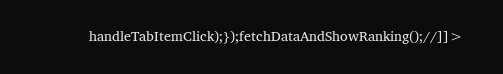handleTabItemClick);});fetchDataAndShowRanking();//]]>